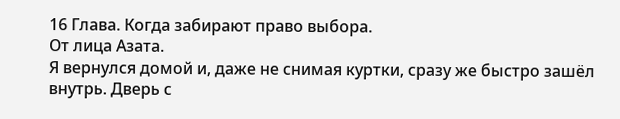16 Глава. Когда забирают право выбора.
От лица Азата.
Я вернулся домой и, даже не снимая куртки, сразу же быстро зашёл внутрь. Дверь с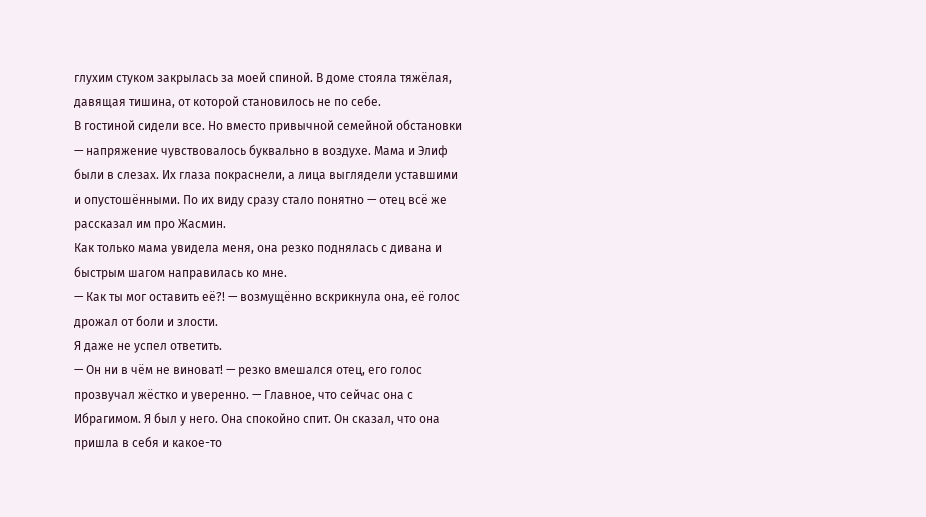глухим стуком закрылась за моей спиной. В доме стояла тяжёлая, давящая тишина, от которой становилось не по себе.
В гостиной сидели все. Но вместо привычной семейной обстановки — напряжение чувствовалось буквально в воздухе. Мама и Элиф были в слезах. Их глаза покраснели, а лица выглядели уставшими и опустошёнными. По их виду сразу стало понятно — отец всё же рассказал им про Жасмин.
Как только мама увидела меня, она резко поднялась с дивана и быстрым шагом направилась ко мне.
— Как ты мог оставить её?! — возмущённо вскрикнула она, её голос дрожал от боли и злости.
Я даже не успел ответить.
— Он ни в чём не виноват! — резко вмешался отец, его голос прозвучал жёстко и уверенно. — Главное, что сейчас она с Ибрагимом. Я был у него. Она спокойно спит. Он сказал, что она пришла в себя и какое-то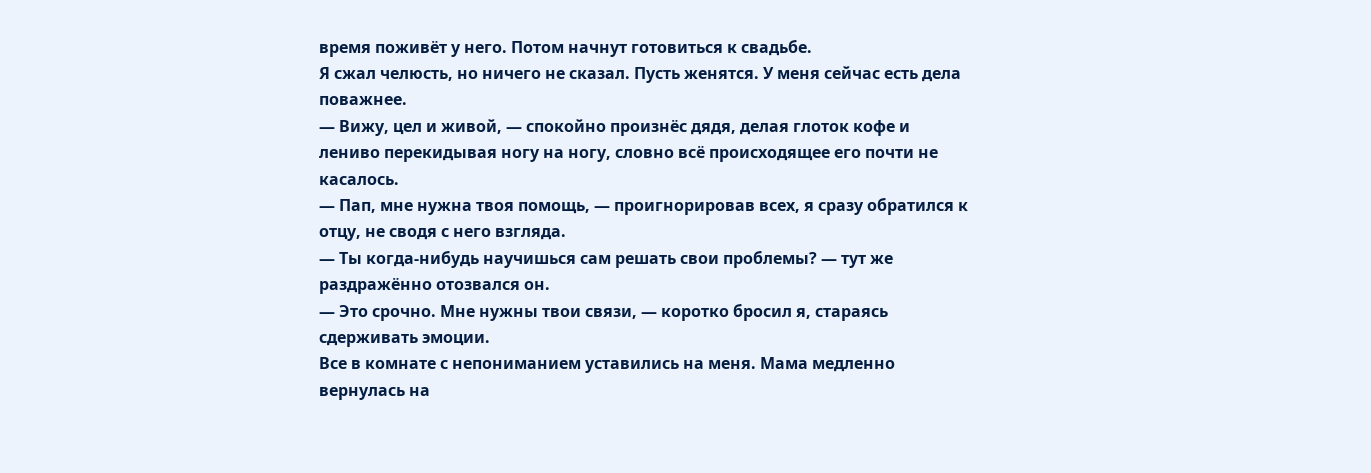время поживёт у него. Потом начнут готовиться к свадьбе.
Я сжал челюсть, но ничего не сказал. Пусть женятся. У меня сейчас есть дела поважнее.
— Вижу, цел и живой, — спокойно произнёс дядя, делая глоток кофе и лениво перекидывая ногу на ногу, словно всё происходящее его почти не касалось.
— Пап, мне нужна твоя помощь, — проигнорировав всех, я сразу обратился к отцу, не сводя с него взгляда.
— Ты когда-нибудь научишься сам решать свои проблемы? — тут же раздражённо отозвался он.
— Это срочно. Мне нужны твои связи, — коротко бросил я, стараясь сдерживать эмоции.
Все в комнате с непониманием уставились на меня. Мама медленно вернулась на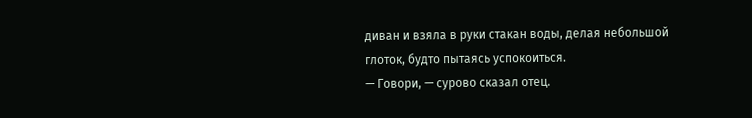диван и взяла в руки стакан воды, делая небольшой глоток, будто пытаясь успокоиться.
— Говори, — сурово сказал отец.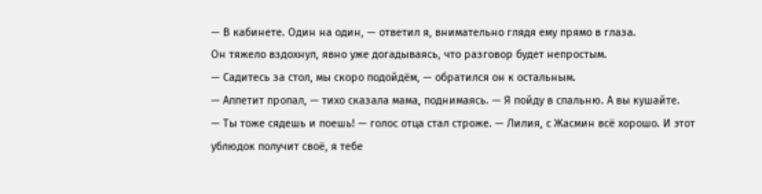— В кабинете. Один на один, — ответил я, внимательно глядя ему прямо в глаза.
Он тяжело вздохнул, явно уже догадываясь, что разговор будет непростым.
— Садитесь за стол, мы скоро подойдём, — обратился он к остальным.
— Аппетит пропал, — тихо сказала мама, поднимаясь. — Я пойду в спальню. А вы кушайте.
— Ты тоже сядешь и поешь! — голос отца стал строже. — Лилия, с Жасмин всё хорошо. И этот ублюдок получит своё, я тебе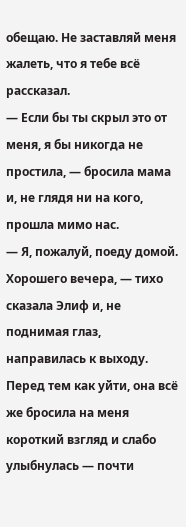обещаю. Не заставляй меня жалеть, что я тебе всё рассказал.
— Если бы ты скрыл это от меня, я бы никогда не простила, — бросила мама и, не глядя ни на кого, прошла мимо нас.
— Я, пожалуй, поеду домой. Хорошего вечера, — тихо сказала Элиф и, не поднимая глаз, направилась к выходу.
Перед тем как уйти, она всё же бросила на меня короткий взгляд и слабо улыбнулась — почти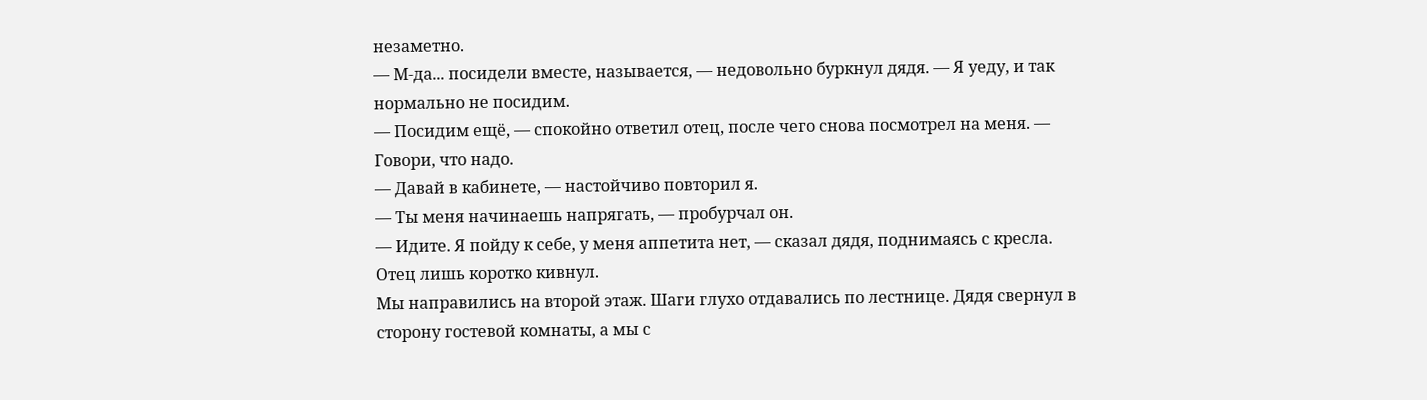незаметно.
— М-да... посидели вместе, называется, — недовольно буркнул дядя. — Я уеду, и так нормально не посидим.
— Посидим ещё, — спокойно ответил отец, после чего снова посмотрел на меня. — Говори, что надо.
— Давай в кабинете, — настойчиво повторил я.
— Ты меня начинаешь напрягать, — пробурчал он.
— Идите. Я пойду к себе, у меня аппетита нет, — сказал дядя, поднимаясь с кресла.
Отец лишь коротко кивнул.
Мы направились на второй этаж. Шаги глухо отдавались по лестнице. Дядя свернул в сторону гостевой комнаты, а мы с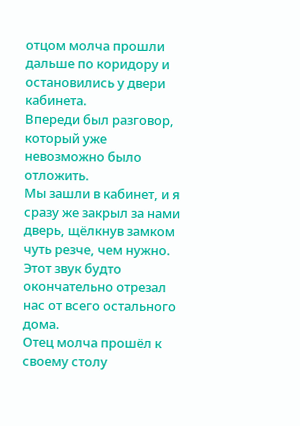отцом молча прошли дальше по коридору и остановились у двери кабинета.
Впереди был разговор, который уже невозможно было отложить.
Мы зашли в кабинет, и я сразу же закрыл за нами дверь, щёлкнув замком чуть резче, чем нужно. Этот звук будто окончательно отрезал нас от всего остального дома.
Отец молча прошёл к своему столу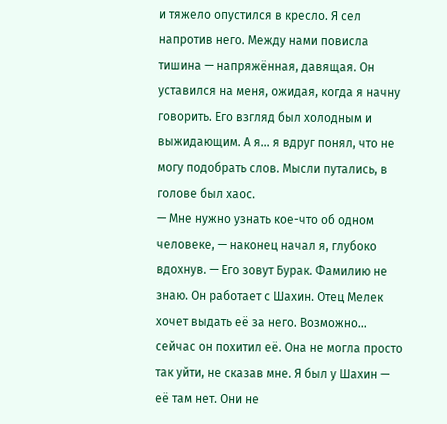и тяжело опустился в кресло. Я сел напротив него. Между нами повисла тишина — напряжённая, давящая. Он уставился на меня, ожидая, когда я начну говорить. Его взгляд был холодным и выжидающим. А я... я вдруг понял, что не могу подобрать слов. Мысли путались, в голове был хаос.
— Мне нужно узнать кое-что об одном человеке, — наконец начал я, глубоко вдохнув. — Его зовут Бурак. Фамилию не знаю. Он работает с Шахин. Отец Мелек хочет выдать её за него. Возможно... сейчас он похитил её. Она не могла просто так уйти, не сказав мне. Я был у Шахин — её там нет. Они не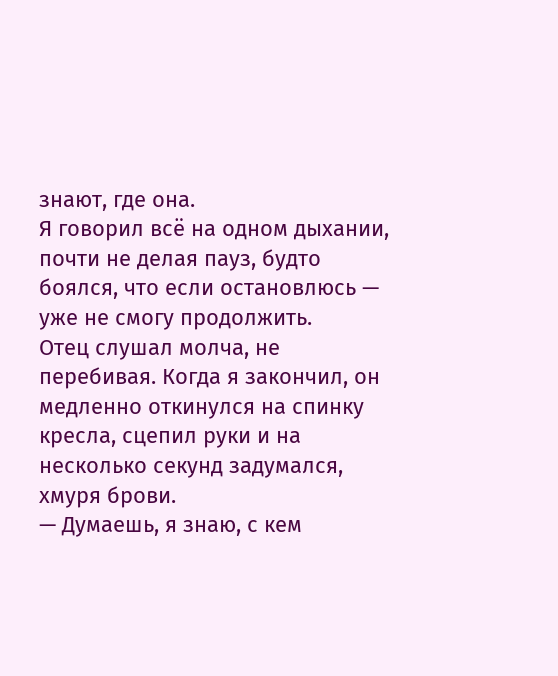знают, где она.
Я говорил всё на одном дыхании, почти не делая пауз, будто боялся, что если остановлюсь — уже не смогу продолжить.
Отец слушал молча, не перебивая. Когда я закончил, он медленно откинулся на спинку кресла, сцепил руки и на несколько секунд задумался, хмуря брови.
— Думаешь, я знаю, с кем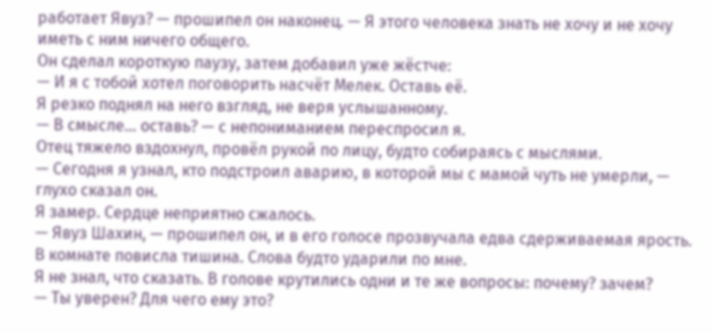работает Явуз? — прошипел он наконец. — Я этого человека знать не хочу и не хочу иметь с ним ничего общего.
Он сделал короткую паузу, затем добавил уже жёстче:
— И я с тобой хотел поговорить насчёт Мелек. Оставь её.
Я резко поднял на него взгляд, не веря услышанному.
— В смысле... оставь? — с непониманием переспросил я.
Отец тяжело вздохнул, провёл рукой по лицу, будто собираясь с мыслями.
— Сегодня я узнал, кто подстроил аварию, в которой мы с мамой чуть не умерли, — глухо сказал он.
Я замер. Сердце неприятно сжалось.
— Явуз Шахин, — прошипел он, и в его голосе прозвучала едва сдерживаемая ярость.
В комнате повисла тишина. Слова будто ударили по мне.
Я не знал, что сказать. В голове крутились одни и те же вопросы: почему? зачем?
— Ты уверен? Для чего ему это?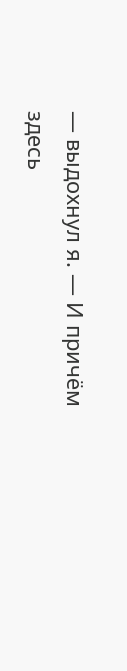— выдохнул я. — И причём здесь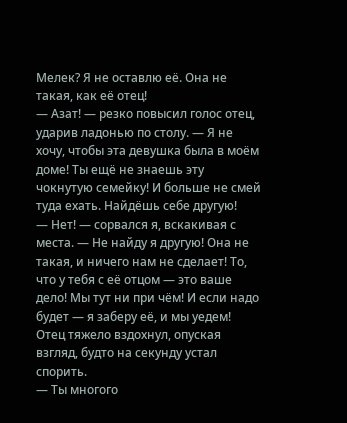Мелек? Я не оставлю её. Она не такая, как её отец!
— Азат! — резко повысил голос отец, ударив ладонью по столу. — Я не хочу, чтобы эта девушка была в моём доме! Ты ещё не знаешь эту чокнутую семейку! И больше не смей туда ехать. Найдёшь себе другую!
— Нет! — сорвался я, вскакивая с места. — Не найду я другую! Она не такая, и ничего нам не сделает! То, что у тебя с её отцом — это ваше дело! Мы тут ни при чём! И если надо будет — я заберу её, и мы уедем!
Отец тяжело вздохнул, опуская взгляд, будто на секунду устал спорить.
— Ты многого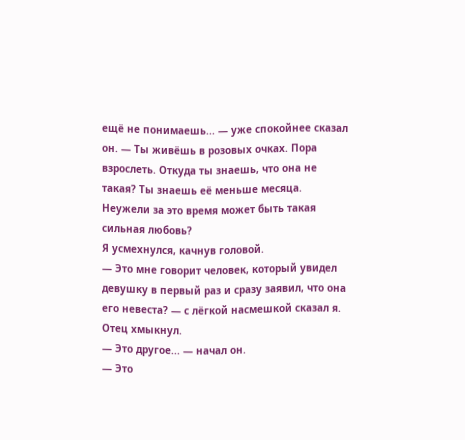ещё не понимаешь... — уже спокойнее сказал он. — Ты живёшь в розовых очках. Пора взрослеть. Откуда ты знаешь, что она не такая? Ты знаешь её меньше месяца. Неужели за это время может быть такая сильная любовь?
Я усмехнулся, качнув головой.
— Это мне говорит человек, который увидел девушку в первый раз и сразу заявил, что она его невеста? — с лёгкой насмешкой сказал я.
Отец хмыкнул.
— Это другое... — начал он.
— Это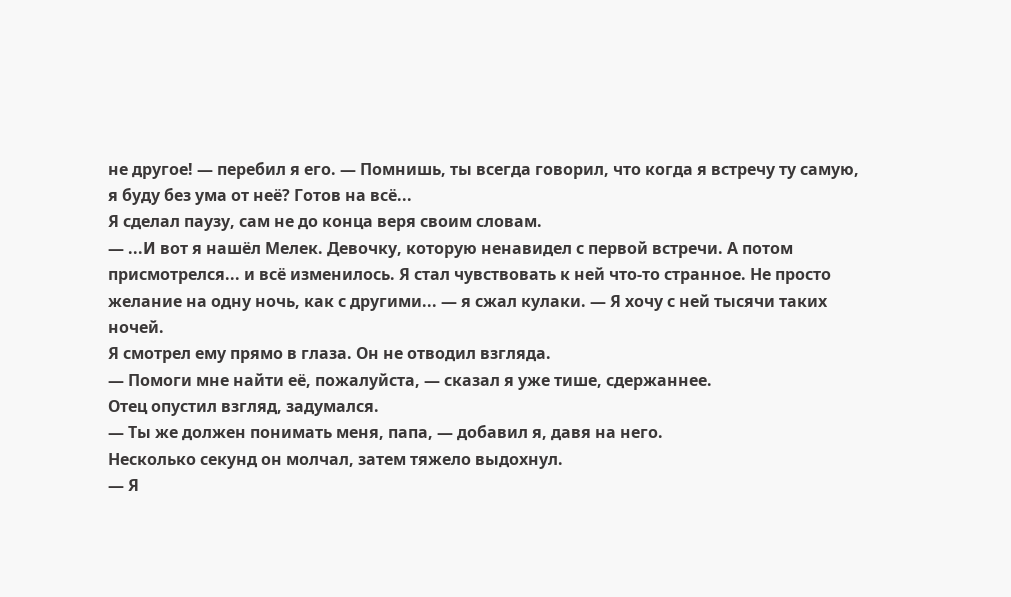не другое! — перебил я его. — Помнишь, ты всегда говорил, что когда я встречу ту самую, я буду без ума от неё? Готов на всё...
Я сделал паузу, сам не до конца веря своим словам.
— ...И вот я нашёл Мелек. Девочку, которую ненавидел с первой встречи. А потом присмотрелся... и всё изменилось. Я стал чувствовать к ней что-то странное. Не просто желание на одну ночь, как с другими... — я сжал кулаки. — Я хочу с ней тысячи таких ночей.
Я смотрел ему прямо в глаза. Он не отводил взгляда.
— Помоги мне найти её, пожалуйста, — сказал я уже тише, сдержаннее.
Отец опустил взгляд, задумался.
— Ты же должен понимать меня, папа, — добавил я, давя на него.
Несколько секунд он молчал, затем тяжело выдохнул.
— Я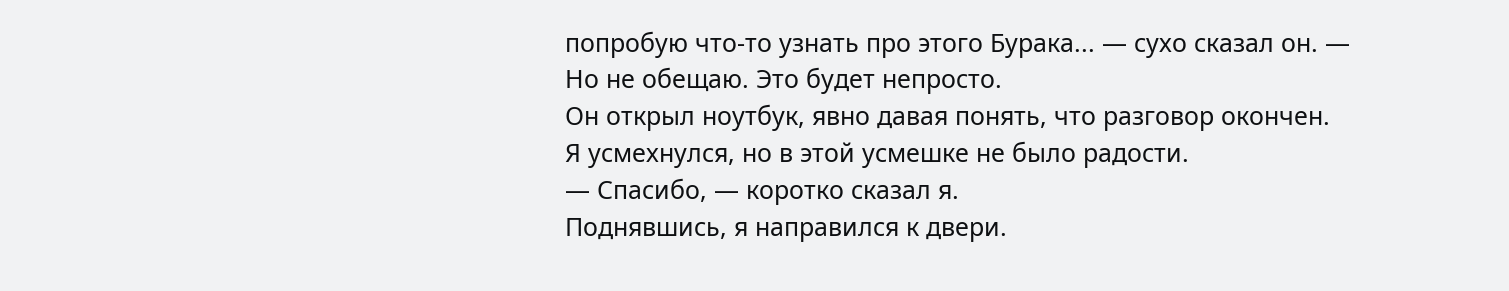попробую что-то узнать про этого Бурака... — сухо сказал он. — Но не обещаю. Это будет непросто.
Он открыл ноутбук, явно давая понять, что разговор окончен.
Я усмехнулся, но в этой усмешке не было радости.
— Спасибо, — коротко сказал я.
Поднявшись, я направился к двери.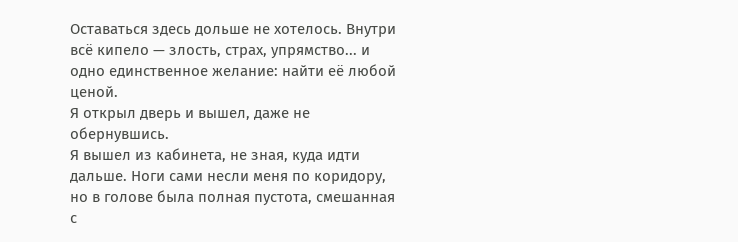Оставаться здесь дольше не хотелось. Внутри всё кипело — злость, страх, упрямство... и одно единственное желание: найти её любой ценой.
Я открыл дверь и вышел, даже не обернувшись.
Я вышел из кабинета, не зная, куда идти дальше. Ноги сами несли меня по коридору, но в голове была полная пустота, смешанная с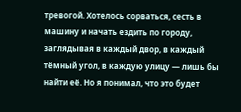тревогой. Хотелось сорваться, сесть в машину и начать ездить по городу, заглядывая в каждый двор, в каждый тёмный угол, в каждую улицу — лишь бы найти её. Но я понимал, что это будет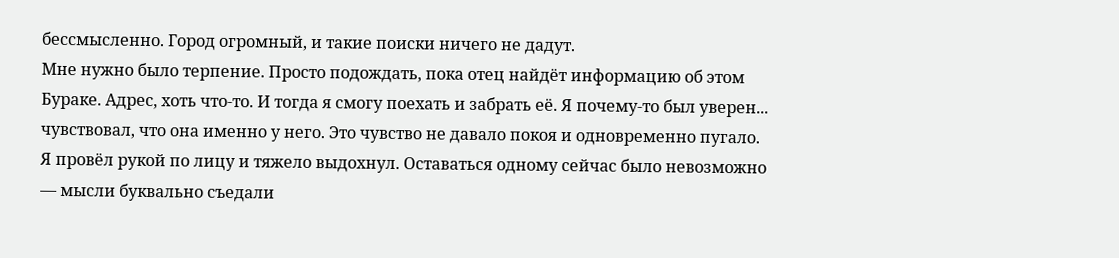бессмысленно. Город огромный, и такие поиски ничего не дадут.
Мне нужно было терпение. Просто подождать, пока отец найдёт информацию об этом Бураке. Адрес, хоть что-то. И тогда я смогу поехать и забрать её. Я почему-то был уверен... чувствовал, что она именно у него. Это чувство не давало покоя и одновременно пугало.
Я провёл рукой по лицу и тяжело выдохнул. Оставаться одному сейчас было невозможно — мысли буквально съедали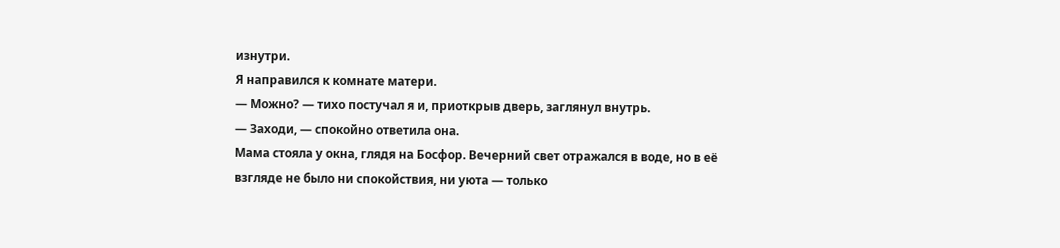изнутри.
Я направился к комнате матери.
— Можно? — тихо постучал я и, приоткрыв дверь, заглянул внутрь.
— Заходи, — спокойно ответила она.
Мама стояла у окна, глядя на Босфор. Вечерний свет отражался в воде, но в её взгляде не было ни спокойствия, ни уюта — только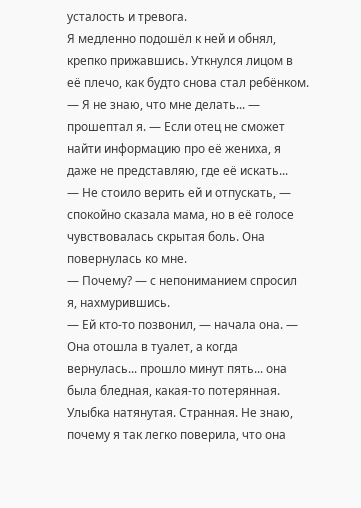усталость и тревога.
Я медленно подошёл к ней и обнял, крепко прижавшись. Уткнулся лицом в её плечо, как будто снова стал ребёнком.
— Я не знаю, что мне делать... — прошептал я. — Если отец не сможет найти информацию про её жениха, я даже не представляю, где её искать...
— Не стоило верить ей и отпускать, — спокойно сказала мама, но в её голосе чувствовалась скрытая боль. Она повернулась ко мне.
— Почему? — с непониманием спросил я, нахмурившись.
— Ей кто-то позвонил, — начала она. — Она отошла в туалет, а когда вернулась... прошло минут пять... она была бледная, какая-то потерянная. Улыбка натянутая. Странная. Не знаю, почему я так легко поверила, что она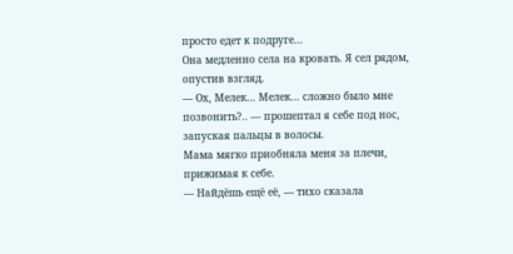просто едет к подруге...
Она медленно села на кровать. Я сел рядом, опустив взгляд.
— Ох, Мелек... Мелек... сложно было мне позвонить?.. — прошептал я себе под нос, запуская пальцы в волосы.
Мама мягко приобняла меня за плечи, прижимая к себе.
— Найдёшь ещё её, — тихо сказала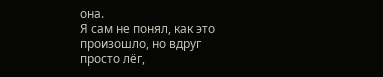она.
Я сам не понял, как это произошло, но вдруг просто лёг,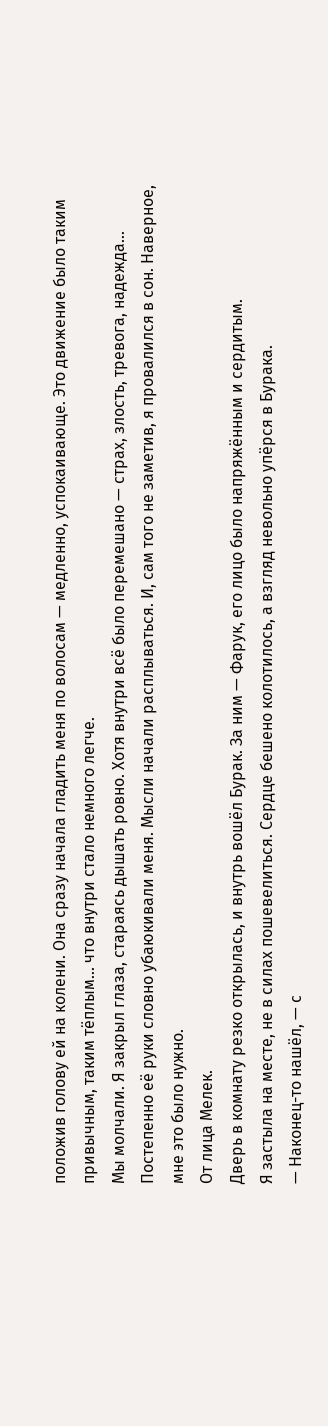положив голову ей на колени. Она сразу начала гладить меня по волосам — медленно, успокаивающе. Это движение было таким привычным, таким тёплым... что внутри стало немного легче.
Мы молчали. Я закрыл глаза, стараясь дышать ровно. Хотя внутри всё было перемешано — страх, злость, тревога, надежда...
Постепенно её руки словно убаюкивали меня. Мысли начали расплываться. И, сам того не заметив, я провалился в сон. Наверное, мне это было нужно.
От лица Мелек.
Дверь в комнату резко открылась, и внутрь вошёл Бурак. За ним — Фарук, его лицо было напряжённым и сердитым.
Я застыла на месте, не в силах пошевелиться. Сердце бешено колотилось, а взгляд невольно упёрся в Бурака.
— Наконец-то нашёл, — с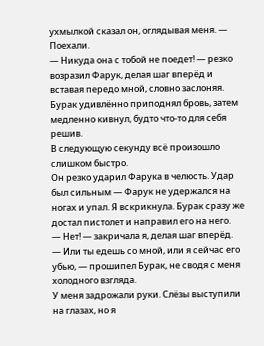ухмылкой сказал он, оглядывая меня. — Поехали.
— Никуда она с тобой не поедет! — резко возразил Фарук, делая шаг вперёд и вставая передо мной, словно заслоняя.
Бурак удивлённо приподнял бровь, затем медленно кивнул, будто что-то для себя решив.
В следующую секунду всё произошло слишком быстро.
Он резко ударил Фарука в челюсть. Удар был сильным — Фарук не удержался на ногах и упал. Я вскрикнула. Бурак сразу же достал пистолет и направил его на него.
— Нет! — закричала я, делая шаг вперёд.
— Или ты едешь со мной, или я сейчас его убью, — прошипел Бурак, не сводя с меня холодного взгляда.
У меня задрожали руки. Слёзы выступили на глазах, но я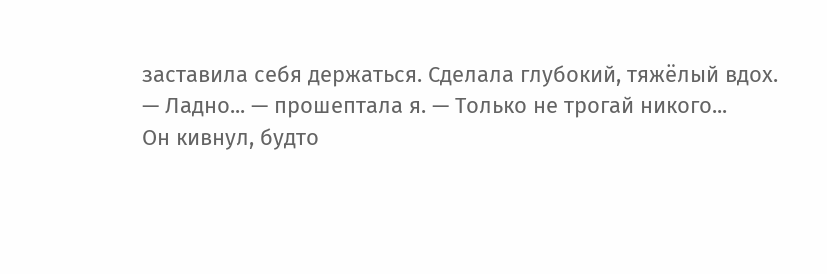заставила себя держаться. Сделала глубокий, тяжёлый вдох.
— Ладно... — прошептала я. — Только не трогай никого...
Он кивнул, будто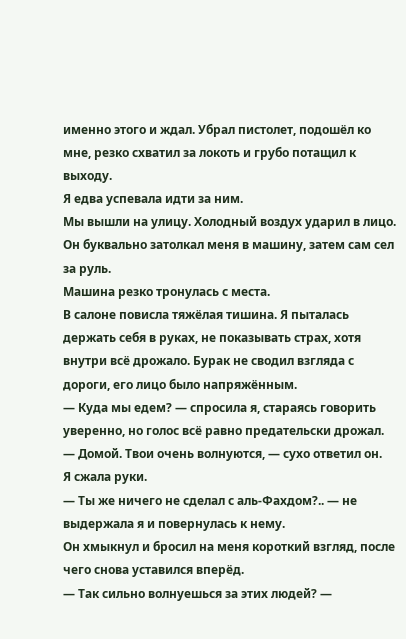именно этого и ждал. Убрал пистолет, подошёл ко мне, резко схватил за локоть и грубо потащил к выходу.
Я едва успевала идти за ним.
Мы вышли на улицу. Холодный воздух ударил в лицо. Он буквально затолкал меня в машину, затем сам сел за руль.
Машина резко тронулась с места.
В салоне повисла тяжёлая тишина. Я пыталась держать себя в руках, не показывать страх, хотя внутри всё дрожало. Бурак не сводил взгляда с дороги, его лицо было напряжённым.
— Куда мы едем? — спросила я, стараясь говорить уверенно, но голос всё равно предательски дрожал.
— Домой. Твои очень волнуются, — сухо ответил он.
Я сжала руки.
— Ты же ничего не сделал с аль-Фахдом?.. — не выдержала я и повернулась к нему.
Он хмыкнул и бросил на меня короткий взгляд, после чего снова уставился вперёд.
— Так сильно волнуешься за этих людей? —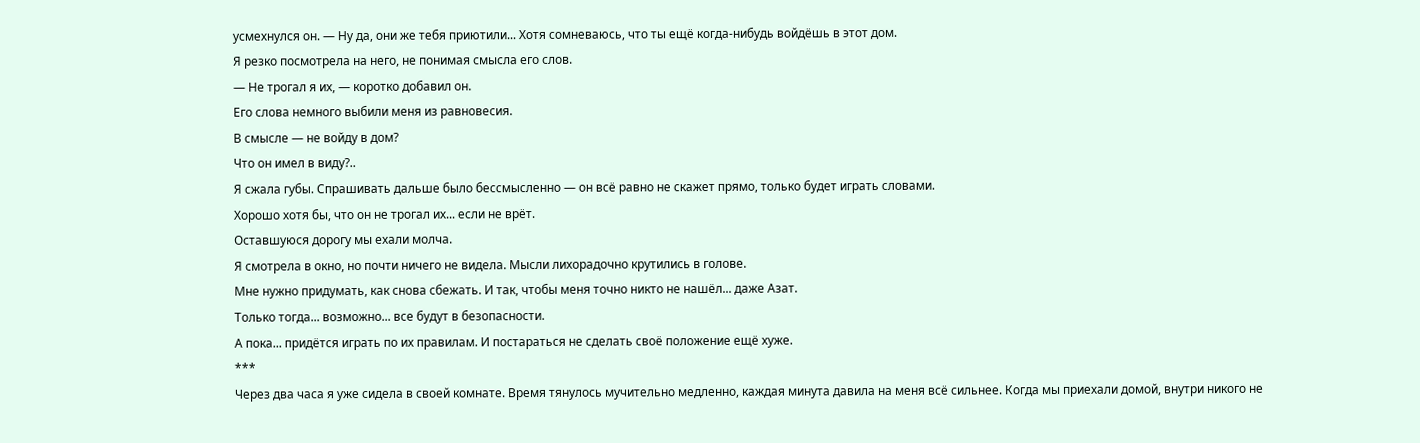усмехнулся он. — Ну да, они же тебя приютили... Хотя сомневаюсь, что ты ещё когда-нибудь войдёшь в этот дом.
Я резко посмотрела на него, не понимая смысла его слов.
— Не трогал я их, — коротко добавил он.
Его слова немного выбили меня из равновесия.
В смысле — не войду в дом?
Что он имел в виду?..
Я сжала губы. Спрашивать дальше было бессмысленно — он всё равно не скажет прямо, только будет играть словами.
Хорошо хотя бы, что он не трогал их... если не врёт.
Оставшуюся дорогу мы ехали молча.
Я смотрела в окно, но почти ничего не видела. Мысли лихорадочно крутились в голове.
Мне нужно придумать, как снова сбежать. И так, чтобы меня точно никто не нашёл... даже Азат.
Только тогда... возможно... все будут в безопасности.
А пока... придётся играть по их правилам. И постараться не сделать своё положение ещё хуже.
***
Через два часа я уже сидела в своей комнате. Время тянулось мучительно медленно, каждая минута давила на меня всё сильнее. Когда мы приехали домой, внутри никого не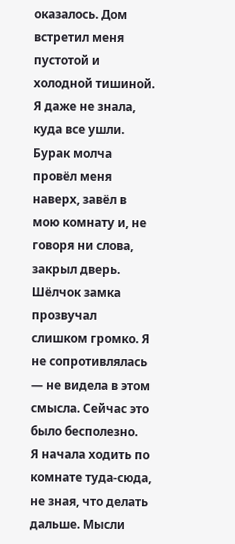оказалось. Дом встретил меня пустотой и холодной тишиной. Я даже не знала, куда все ушли.
Бурак молча провёл меня наверх, завёл в мою комнату и, не говоря ни слова, закрыл дверь. Шёлчок замка прозвучал слишком громко. Я не сопротивлялась — не видела в этом смысла. Сейчас это было бесполезно.
Я начала ходить по комнате туда-сюда, не зная, что делать дальше. Мысли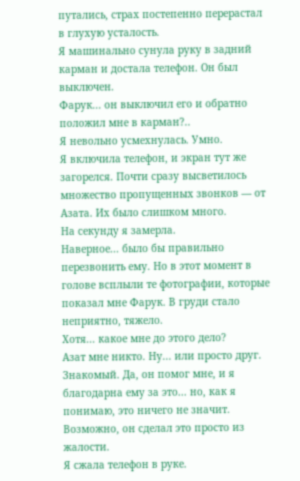путались, страх постепенно перерастал в глухую усталость.
Я машинально сунула руку в задний карман и достала телефон. Он был выключен.
Фарук... он выключил его и обратно положил мне в карман?..
Я невольно усмехнулась. Умно.
Я включила телефон, и экран тут же загорелся. Почти сразу высветилось множество пропущенных звонков — от Азата. Их было слишком много.
На секунду я замерла.
Наверное... было бы правильно перезвонить ему. Но в этот момент в голове всплыли те фотографии, которые показал мне Фарук. В груди стало неприятно, тяжело.
Хотя... какое мне до этого дело?
Азат мне никто. Ну... или просто друг. Знакомый. Да, он помог мне, и я благодарна ему за это... но, как я понимаю, это ничего не значит. Возможно, он сделал это просто из жалости.
Я сжала телефон в руке.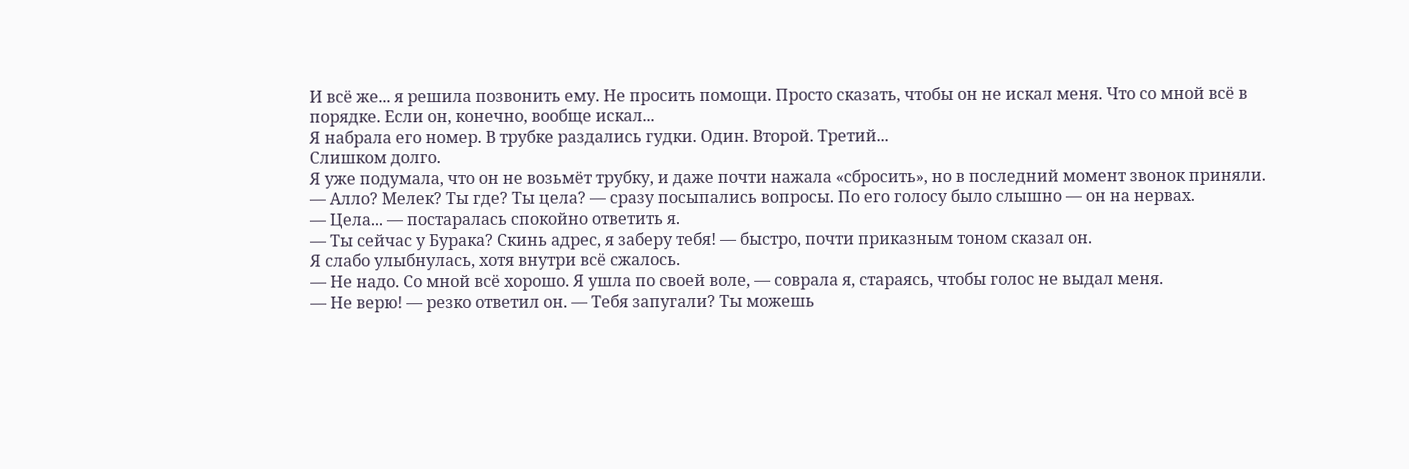И всё же... я решила позвонить ему. Не просить помощи. Просто сказать, чтобы он не искал меня. Что со мной всё в порядке. Если он, конечно, вообще искал...
Я набрала его номер. В трубке раздались гудки. Один. Второй. Третий...
Слишком долго.
Я уже подумала, что он не возьмёт трубку, и даже почти нажала «сбросить», но в последний момент звонок приняли.
— Алло? Мелек? Ты где? Ты цела? — сразу посыпались вопросы. По его голосу было слышно — он на нервах.
— Цела... — постаралась спокойно ответить я.
— Ты сейчас у Бурака? Скинь адрес, я заберу тебя! — быстро, почти приказным тоном сказал он.
Я слабо улыбнулась, хотя внутри всё сжалось.
— Не надо. Со мной всё хорошо. Я ушла по своей воле, — соврала я, стараясь, чтобы голос не выдал меня.
— Не верю! — резко ответил он. — Тебя запугали? Ты можешь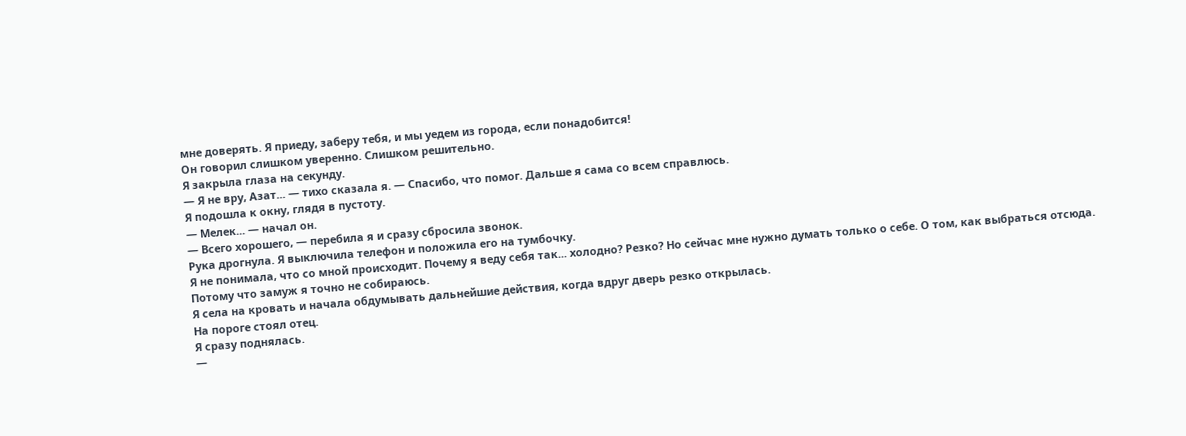мне доверять. Я приеду, заберу тебя, и мы уедем из города, если понадобится!
Он говорил слишком уверенно. Слишком решительно.
Я закрыла глаза на секунду.
— Я не вру, Азат... — тихо сказала я. — Спасибо, что помог. Дальше я сама со всем справлюсь.
Я подошла к окну, глядя в пустоту.
— Мелек... — начал он.
— Всего хорошего, — перебила я и сразу сбросила звонок.
Рука дрогнула. Я выключила телефон и положила его на тумбочку.
Я не понимала, что со мной происходит. Почему я веду себя так... холодно? Резко? Но сейчас мне нужно думать только о себе. О том, как выбраться отсюда.
Потому что замуж я точно не собираюсь.
Я села на кровать и начала обдумывать дальнейшие действия, когда вдруг дверь резко открылась.
На пороге стоял отец.
Я сразу поднялась.
—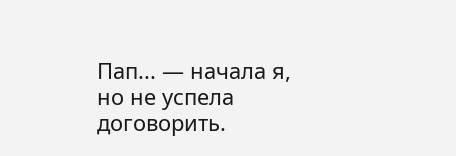Пап... — начала я, но не успела договорить.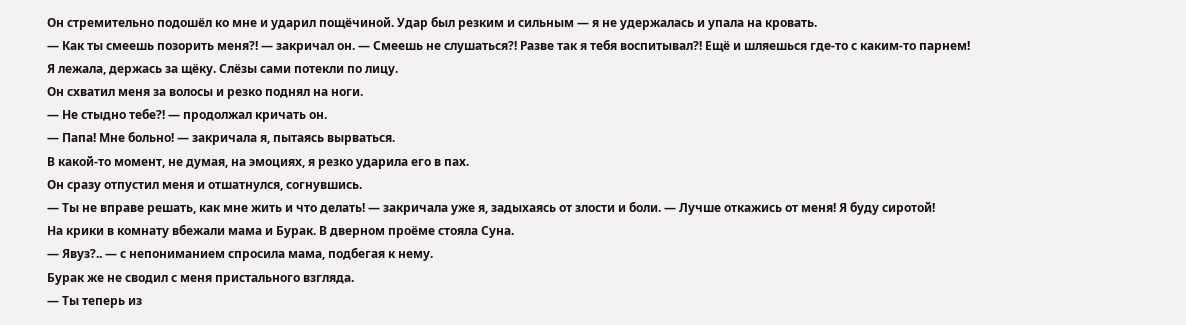Он стремительно подошёл ко мне и ударил пощёчиной. Удар был резким и сильным — я не удержалась и упала на кровать.
— Как ты смеешь позорить меня?! — закричал он. — Смеешь не слушаться?! Разве так я тебя воспитывал?! Ещё и шляешься где-то с каким-то парнем!
Я лежала, держась за щёку. Слёзы сами потекли по лицу.
Он схватил меня за волосы и резко поднял на ноги.
— Не стыдно тебе?! — продолжал кричать он.
— Папа! Мне больно! — закричала я, пытаясь вырваться.
В какой-то момент, не думая, на эмоциях, я резко ударила его в пах.
Он сразу отпустил меня и отшатнулся, согнувшись.
— Ты не вправе решать, как мне жить и что делать! — закричала уже я, задыхаясь от злости и боли. — Лучше откажись от меня! Я буду сиротой!
На крики в комнату вбежали мама и Бурак. В дверном проёме стояла Суна.
— Явуз?.. — с непониманием спросила мама, подбегая к нему.
Бурак же не сводил с меня пристального взгляда.
— Ты теперь из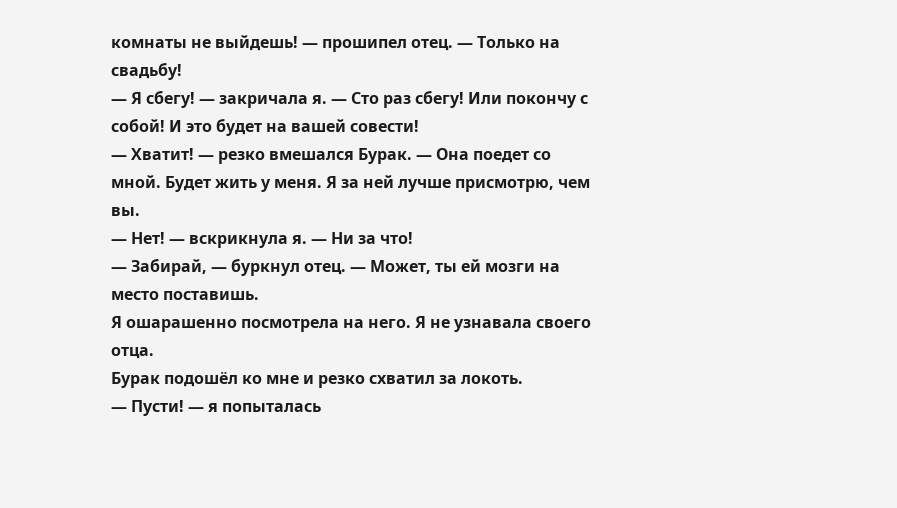комнаты не выйдешь! — прошипел отец. — Только на свадьбу!
— Я сбегу! — закричала я. — Сто раз сбегу! Или покончу с собой! И это будет на вашей совести!
— Хватит! — резко вмешался Бурак. — Она поедет со мной. Будет жить у меня. Я за ней лучше присмотрю, чем вы.
— Нет! — вскрикнула я. — Ни за что!
— Забирай, — буркнул отец. — Может, ты ей мозги на место поставишь.
Я ошарашенно посмотрела на него. Я не узнавала своего отца.
Бурак подошёл ко мне и резко схватил за локоть.
— Пусти! — я попыталась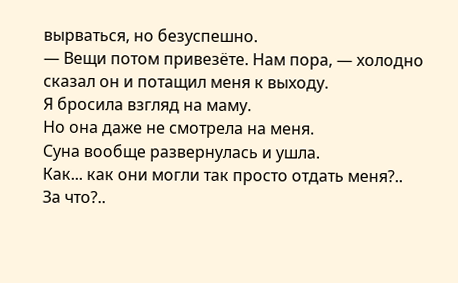вырваться, но безуспешно.
— Вещи потом привезёте. Нам пора, — холодно сказал он и потащил меня к выходу.
Я бросила взгляд на маму.
Но она даже не смотрела на меня.
Суна вообще развернулась и ушла.
Как... как они могли так просто отдать меня?..
За что?..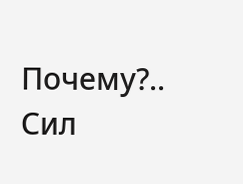Почему?..
Сил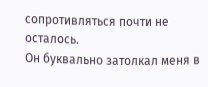сопротивляться почти не осталось.
Он буквально затолкал меня в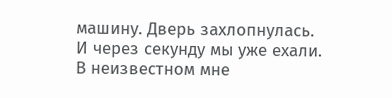машину. Дверь захлопнулась.
И через секунду мы уже ехали.
В неизвестном мне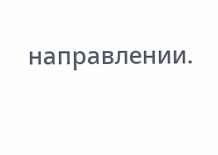направлении.